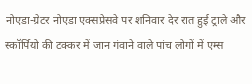नोएडा-ग्रेटर नोएडा एक्सप्रेसवे पर शनिवार देर रात हुई ट्राले और स्कॉर्पियो की टक्कर में जान गंवाने वाले पांच लोगों में एम्स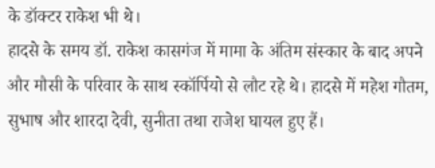के डॉक्टर राकेश भी थे।
हादसे के समय डॉ. राकेश कासगंज में मामा के अंतिम संस्कार के बाद अपने और मौसी के परिवार के साथ स्कॉर्पियो से लौट रहे थे। हादसे में महेश गौतम, सुभाष और शारदा देवी, सुनीता तथा राजेश घायल हुए हैं।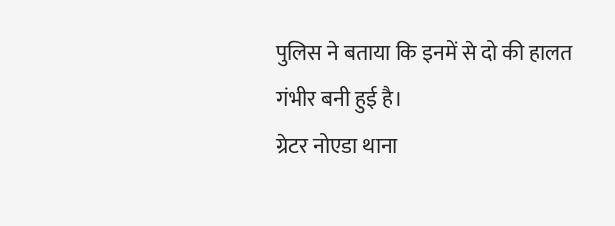पुलिस ने बताया कि इनमें से दो की हालत गंभीर बनी हुई है।
ग्रेटर नोएडा थाना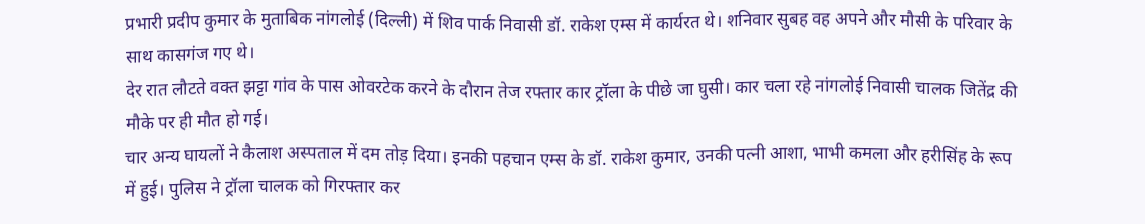प्रभारी प्रदीप कुमार के मुताबिक नांगलोई (दिल्ली) में शिव पार्क निवासी डॉ. राकेश एम्स में कार्यरत थे। शनिवार सुबह वह अपने और मौसी के परिवार के साथ कासगंज गए थे।
देर रात लौटते वक्त झट्टा गांव के पास ओवरटेक करने के दौरान तेज रफ्तार कार ट्रॉला के पीछे जा घुसी। कार चला रहे नांगलोई निवासी चालक जितेंद्र की मौके पर ही मौत हो गई।
चार अन्य घायलों ने कैलाश अस्पताल में दम तोड़ दिया। इनकी पहचान एम्स के डॉ. राकेश कुमार, उनकी पत्नी आशा, भाभी कमला और हरीसिंह के रूप में हुई। पुलिस ने ट्रॉला चालक को गिरफ्तार कर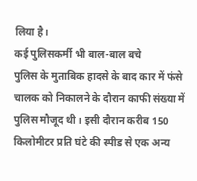लिया है।
कई पुलिसकर्मी भी बाल-बाल बचे
पुलिस के मुताबिक हादसे के बाद कार में फंसे चालक को निकालने के दौरान काफी संख्या में पुलिस मौजूद थी। इसी दौरान करीब 150 किलोमीटर प्रति घंटे की स्पीड से एक अन्य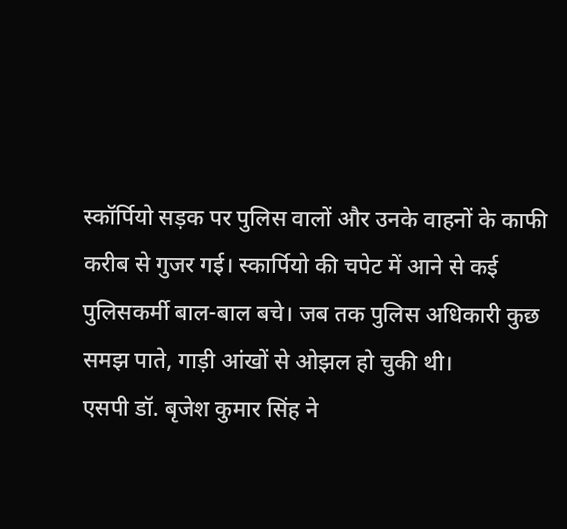स्कॉर्पियो सड़क पर पुलिस वालों और उनके वाहनों के काफी करीब से गुजर गई। स्कार्पियो की चपेट में आने से कई पुलिसकर्मी बाल-बाल बचे। जब तक पुलिस अधिकारी कुछ समझ पाते, गाड़ी आंखों से ओझल हो चुकी थी।
एसपी डॉ. बृजेश कुमार सिंह ने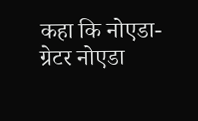कहा कि नोएडा-ग्रेटर नोएडा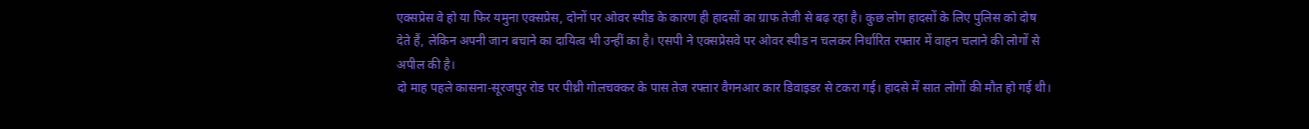एक्सप्रेस वे हो या फिर यमुना एक्सप्रेस, दोनों पर ओवर स्पीड के कारण ही हादसों का ग्राफ तेजी से बढ़ रहा है। कुछ लोग हादसों के लिए पुलिस को दोष देते हैं, लेकिन अपनी जान बचाने का दायित्व भी उन्हीं का है। एसपी ने एक्सप्रेसवे पर ओवर स्पीड न चलकर निर्धारित रफ्तार में वाहन चलाने की लोगों से अपील की है।
दो माह पहले कासना-सूरजपुर रोड पर पीथ्री गोलचक्कर के पास तेज रफ्तार वैगनआर कार डिवाइडर से टकरा गई। हादसे में सात लोगों की मौत हो गई थी।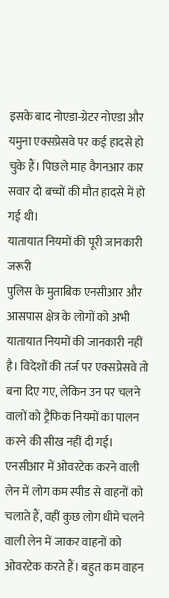इसके बाद नोएडा-ग्रेटर नोएडा और यमुना एक्सप्रेसवे पर कई हादसे हो चुके हैं। पिछले माह वैगनआर कार सवार दो बच्चों की मौत हादसे में हो गई थी।
यातायात नियमों की पूरी जानकारी जरूरी
पुलिस के मुताबिक एनसीआर और आसपास क्षेत्र के लोगों को अभी यातायात नियमों की जानकारी नहीं है। विदेशों की तर्ज पर एक्सप्रेसवे तो बना दिए गए, लेकिन उन पर चलने वालों को ट्रैफिक नियमों का पालन करने की सीख नहीं दी गई।
एनसीआर में ओवरटेक करने वाली लेन में लोग कम स्पीड से वाहनों को चलाते हैं, वहीं कुछ लोग धीमे चलने वाली लेन में जाकर वाहनों को ओवरटेक करते हैं। बहुत कम वाहन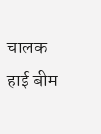चालक हाई बीम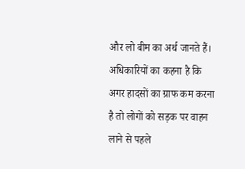और लो बीम का अर्थ जानते हैं।
अधिकारियों का कहना है कि अगर हादसों का ग्राफ कम करना है तो लोगों को सड़क पर वाहन लाने से पहले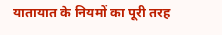यातायात के नियमों का पूरी तरह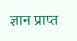ज्ञान प्राप्त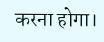करना होगा।